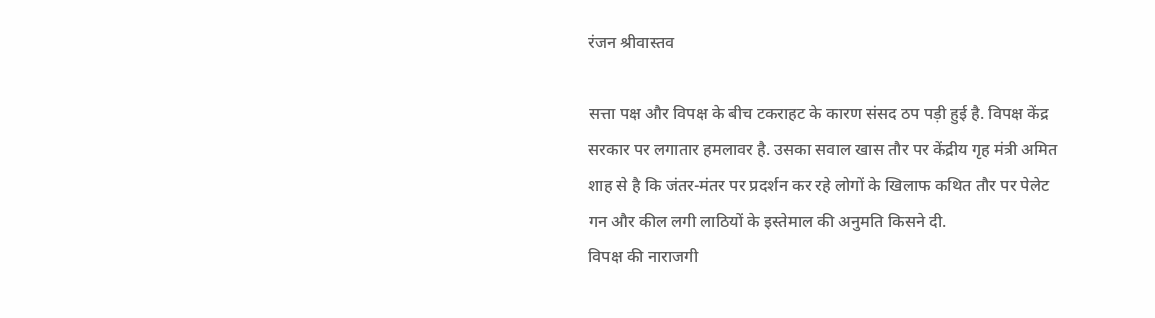रंजन श्रीवास्तव

सत्ता पक्ष और विपक्ष के बीच टकराहट के कारण संसद ठप पड़ी हुई है. विपक्ष केंद्र सरकार पर लगातार हमलावर है. उसका सवाल खास तौर पर केंद्रीय गृह मंत्री अमित शाह से है कि जंतर-मंतर पर प्रदर्शन कर रहे लोगों के खिलाफ कथित तौर पर पेलेट गन और कील लगी लाठियों के इस्तेमाल की अनुमति किसने दी.
विपक्ष की नाराजगी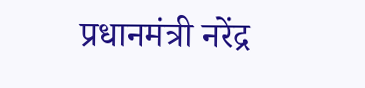प्रधानमंत्री नरेंद्र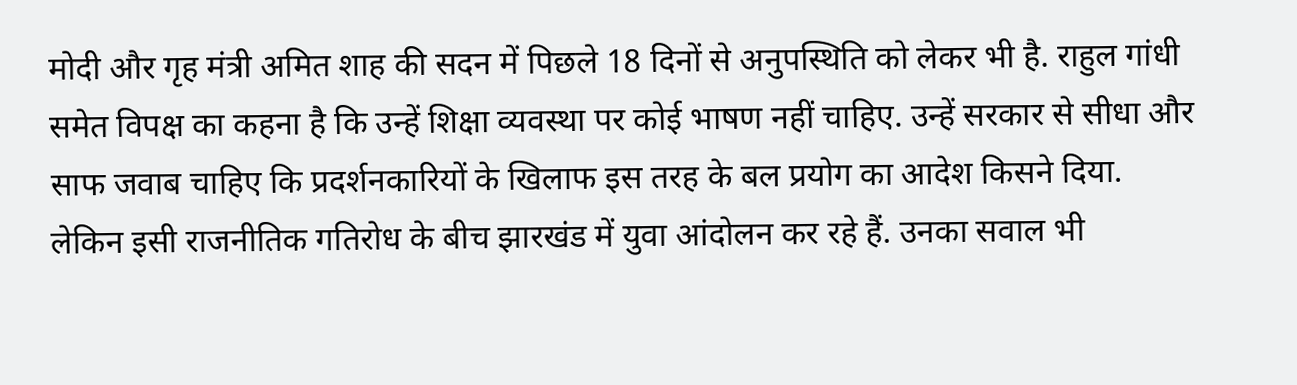मोदी और गृह मंत्री अमित शाह की सदन में पिछले 18 दिनों से अनुपस्थिति को लेकर भी है. राहुल गांधी समेत विपक्ष का कहना है कि उन्हें शिक्षा व्यवस्था पर कोई भाषण नहीं चाहिए. उन्हें सरकार से सीधा और साफ जवाब चाहिए कि प्रदर्शनकारियों के खिलाफ इस तरह के बल प्रयोग का आदेश किसने दिया.
लेकिन इसी राजनीतिक गतिरोध के बीच झारखंड में युवा आंदोलन कर रहे हैं. उनका सवाल भी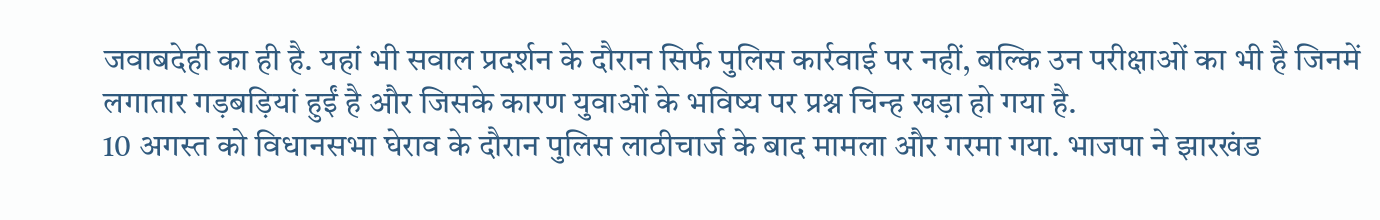जवाबदेही का ही है. यहां भी सवाल प्रदर्शन के दौरान सिर्फ पुलिस कार्रवाई पर नहीं, बल्कि उन परीक्षाओं का भी है जिनमें लगातार गड़बड़ियां हुईं है और जिसके कारण युवाओं के भविष्य पर प्रश्न चिन्ह खड़ा हो गया है.
10 अगस्त को विधानसभा घेराव के दौरान पुलिस लाठीचार्ज के बाद मामला और गरमा गया. भाजपा ने झारखंड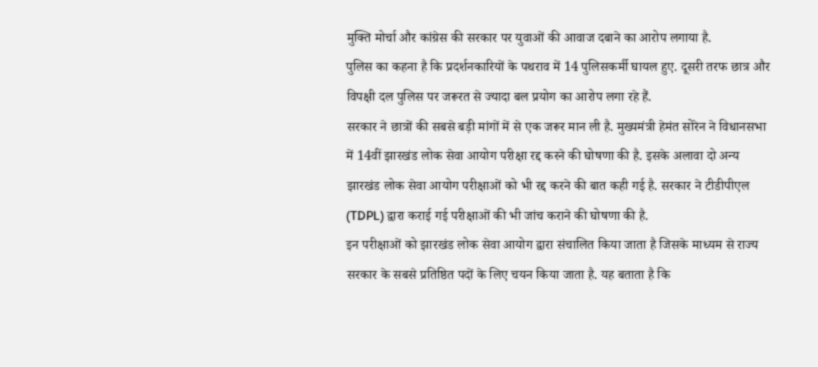मुक्ति मोर्चा और कांग्रेस की सरकार पर युवाओं की आवाज दबाने का आरोप लगाया है.
पुलिस का कहना है कि प्रदर्शनकारियों के पथराव में 14 पुलिसकर्मी घायल हुए. दूसरी तरफ छात्र और विपक्षी दल पुलिस पर जरूरत से ज्यादा बल प्रयोग का आरोप लगा रहे हैं.
सरकार ने छात्रों की सबसे बड़ी मांगों में से एक जरूर मान ली है. मुख्यमंत्री हेमंत सोरेन ने विधानसभा में 14वीं झारखंड लोक सेवा आयोग परीक्षा रद्द करने की घोषणा की है. इसके अलावा दो अन्य झारखंड लोक सेवा आयोग परीक्षाओं को भी रद्द करने की बात कही गई है. सरकार ने टीडीपीएल (TDPL) द्वारा कराई गई परीक्षाओं की भी जांच कराने की घोषणा की है.
इन परीक्षाओं को झारखंड लोक सेवा आयोग द्वारा संचालित किया जाता है जिसके माध्यम से राज्य सरकार के सबसे प्रतिष्ठित पदों के लिए चयन किया जाता है. यह बताता है कि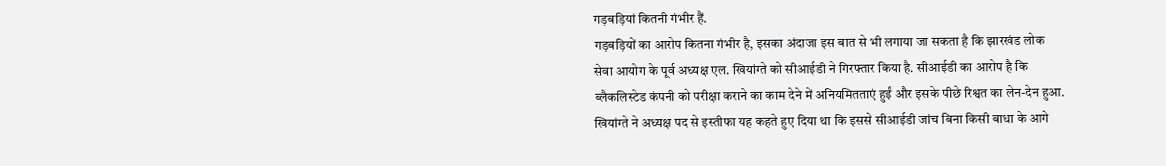गड़बड़ियां कितनी गंभीर हैं.
गड़बड़ियों का आरोप कितना गंभीर है, इसका अंदाजा इस बात से भी लगाया जा सकता है कि झारखंड लोक सेवा आयोग के पूर्व अध्यक्ष एल. खियांग्ते को सीआईडी ने गिरफ्तार किया है. सीआईडी का आरोप है कि ब्लैकलिस्टेड कंपनी को परीक्षा कराने का काम देने में अनियमितताएं हुईं और इसके पीछे रिश्वत का लेन-देन हुआ. खियांग्ते ने अध्यक्ष पद से इस्तीफा यह कहते हुए दिया था कि इससे सीआईडी जांच बिना किसी बाधा के आगे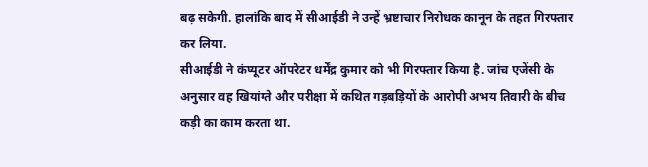बढ़ सकेगी. हालांकि बाद में सीआईडी ने उन्हें भ्रष्टाचार निरोधक कानून के तहत गिरफ्तार कर लिया.
सीआईडी ने कंप्यूटर ऑपरेटर धर्मेंद्र कुमार को भी गिरफ्तार किया है. जांच एजेंसी के अनुसार वह खियांग्ते और परीक्षा में कथित गड़बड़ियों के आरोपी अभय तिवारी के बीच कड़ी का काम करता था.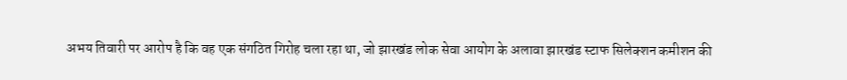अभय तिवारी पर आरोप है कि वह एक संगठित गिरोह चला रहा था, जो झारखंड लोक सेवा आयोग के अलावा झारखंड स्टाफ सिलेक्शन कमीशन की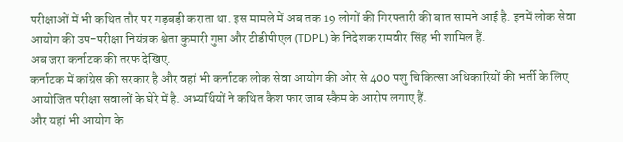परीक्षाओं में भी कथित तौर पर गड़बड़ी कराता था. इस मामले में अब तक 19 लोगों की गिरफ्तारी की बात सामने आई है. इनमें लोक सेवा आयोग की उप-परीक्षा नियंत्रक श्वेता कुमारी गुप्ता और टीडीपीएल (TDPL) के निदेशक रामवीर सिंह भी शामिल हैं.
अब जरा कर्नाटक की तरफ देखिए.
कर्नाटक में कांग्रेस की सरकार है और वहां भी कर्नाटक लोक सेवा आयोग की ओर से 400 पशु चिकित्सा अधिकारियों की भर्ती के लिए आयोजित परीक्षा सवालों के घेरे में है. अभ्यर्थियों ने कथित कैश फार जाब स्कैम के आरोप लगाए हैं.
और यहां भी आयोग के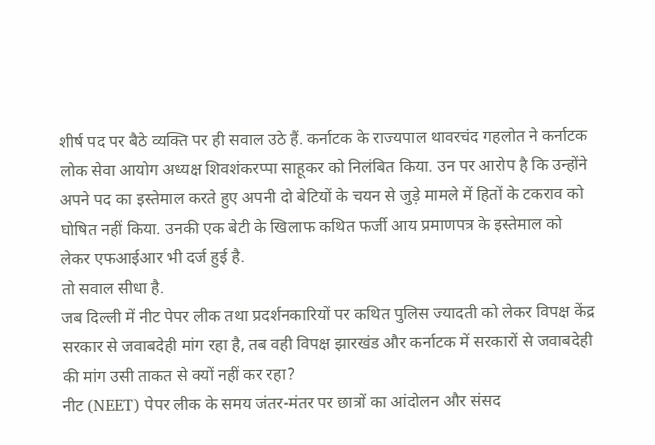शीर्ष पद पर बैठे व्यक्ति पर ही सवाल उठे हैं. कर्नाटक के राज्यपाल थावरचंद गहलोत ने कर्नाटक लोक सेवा आयोग अध्यक्ष शिवशंकरप्पा साहूकर को निलंबित किया. उन पर आरोप है कि उन्होंने अपने पद का इस्तेमाल करते हुए अपनी दो बेटियों के चयन से जुड़े मामले में हितों के टकराव को घोषित नहीं किया. उनकी एक बेटी के खिलाफ कथित फर्जी आय प्रमाणपत्र के इस्तेमाल को लेकर एफआईआर भी दर्ज हुई है.
तो सवाल सीधा है.
जब दिल्ली में नीट पेपर लीक तथा प्रदर्शनकारियों पर कथित पुलिस ज्यादती को लेकर विपक्ष केंद्र सरकार से जवाबदेही मांग रहा है, तब वही विपक्ष झारखंड और कर्नाटक में सरकारों से जवाबदेही की मांग उसी ताकत से क्यों नहीं कर रहा?
नीट (NEET) पेपर लीक के समय जंतर-मंतर पर छात्रों का आंदोलन और संसद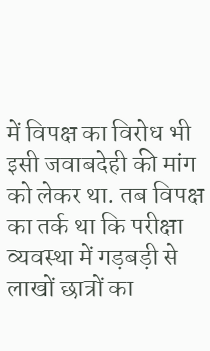में विपक्ष का विरोध भी इसी जवाबदेही की मांग को लेकर था. तब विपक्ष का तर्क था कि परीक्षा व्यवस्था में गड़बड़ी से लाखों छात्रों का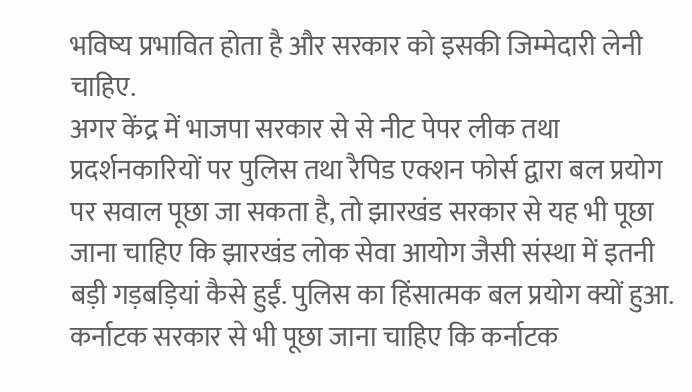भविष्य प्रभावित होता है और सरकार को इसकी जिम्मेदारी लेनी चाहिए.
अगर केंद्र में भाजपा सरकार से से नीट पेपर लीक तथा प्रदर्शनकारियों पर पुलिस तथा रैपिड एक्शन फोर्स द्वारा बल प्रयोग पर सवाल पूछा जा सकता है, तो झारखंड सरकार से यह भी पूछा जाना चाहिए कि झारखंड लोक सेवा आयोग जैसी संस्था में इतनी बड़ी गड़बड़ियां कैसे हुईं. पुलिस का हिंसात्मक बल प्रयोग क्यों हुआ. कर्नाटक सरकार से भी पूछा जाना चाहिए कि कर्नाटक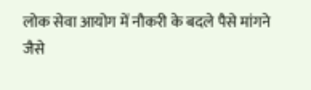लोक सेवा आयोग में नौकरी के बदले पैसे मांगने जैसे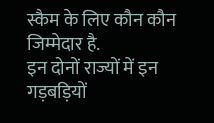स्कैम के लिए कौन कौन जिम्मेदार है.
इन दोनों राज्यों में इन गड़बड़ियों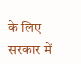के लिए सरकार में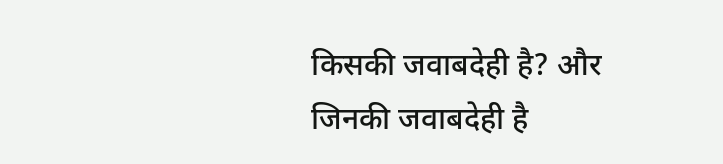किसकी जवाबदेही है? और जिनकी जवाबदेही है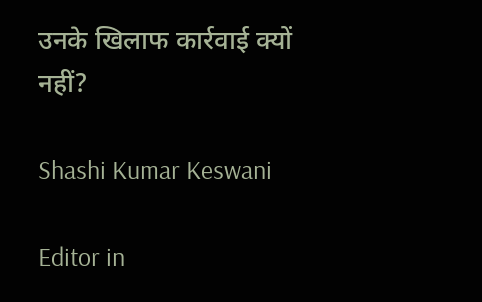उनके खिलाफ कार्रवाई क्यों नहीं?

Shashi Kumar Keswani

Editor in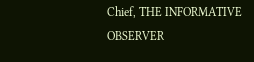Chief, THE INFORMATIVE OBSERVER